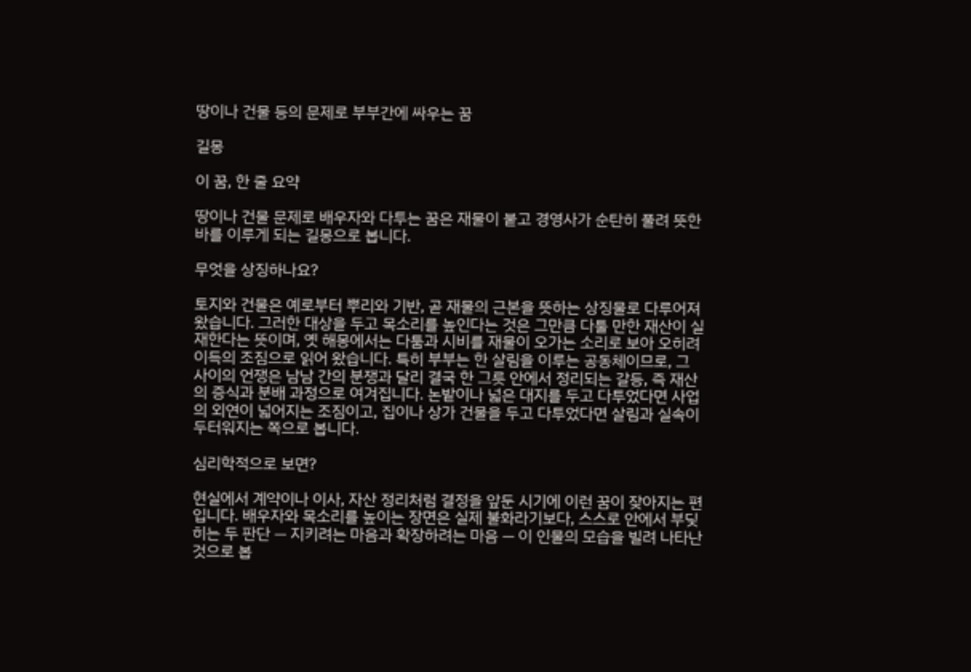땅이나 건물 등의 문제로 부부간에 싸우는 꿈

길몽

이 꿈, 한 줄 요약

땅이나 건물 문제로 배우자와 다투는 꿈은 재물이 붙고 경영사가 순탄히 풀려 뜻한 바를 이루게 되는 길몽으로 봅니다.

무엇을 상징하나요?

토지와 건물은 예로부터 뿌리와 기반, 곧 재물의 근본을 뜻하는 상징물로 다루어져 왔습니다. 그러한 대상을 두고 목소리를 높인다는 것은 그만큼 다툴 만한 재산이 실재한다는 뜻이며, 옛 해몽에서는 다툼과 시비를 재물이 오가는 소리로 보아 오히려 이득의 조짐으로 읽어 왔습니다. 특히 부부는 한 살림을 이루는 공동체이므로, 그 사이의 언쟁은 남남 간의 분쟁과 달리 결국 한 그릇 안에서 정리되는 갈등, 즉 재산의 증식과 분배 과정으로 여겨집니다. 논밭이나 넓은 대지를 두고 다투었다면 사업의 외연이 넓어지는 조짐이고, 집이나 상가 건물을 두고 다투었다면 살림과 실속이 두터워지는 쪽으로 봅니다.

심리학적으로 보면?

현실에서 계약이나 이사, 자산 정리처럼 결정을 앞둔 시기에 이런 꿈이 잦아지는 편입니다. 배우자와 목소리를 높이는 장면은 실제 불화라기보다, 스스로 안에서 부딪히는 두 판단 — 지키려는 마음과 확장하려는 마음 — 이 인물의 모습을 빌려 나타난 것으로 봅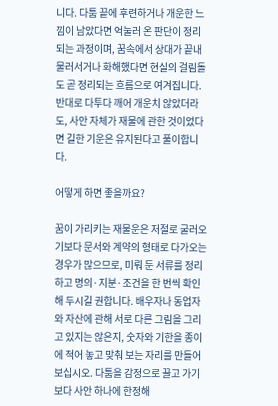니다. 다툼 끝에 후련하거나 개운한 느낌이 남았다면 억눌러 온 판단이 정리되는 과정이며, 꿈속에서 상대가 끝내 물러서거나 화해했다면 현실의 걸림돌도 곧 정리되는 흐름으로 여겨집니다. 반대로 다투다 깨어 개운치 않았더라도, 사안 자체가 재물에 관한 것이었다면 길한 기운은 유지된다고 풀이합니다.

어떻게 하면 좋을까요?

꿈이 가리키는 재물운은 저절로 굴러오기보다 문서와 계약의 형태로 다가오는 경우가 많으므로, 미뤄 둔 서류를 정리하고 명의·지분·조건을 한 번씩 확인해 두시길 권합니다. 배우자나 동업자와 자산에 관해 서로 다른 그림을 그리고 있지는 않은지, 숫자와 기한을 종이에 적어 놓고 맞춰 보는 자리를 만들어 보십시오. 다툼을 감정으로 끌고 가기보다 사안 하나에 한정해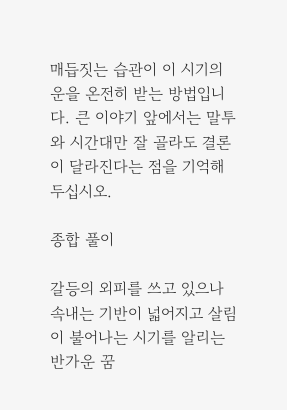매듭짓는 습관이 이 시기의 운을 온전히 받는 방법입니다. 큰 이야기 앞에서는 말투와 시간대만 잘 골라도 결론이 달라진다는 점을 기억해 두십시오.

종합 풀이

갈등의 외피를 쓰고 있으나 속내는 기반이 넓어지고 살림이 불어나는 시기를 알리는 반가운 꿈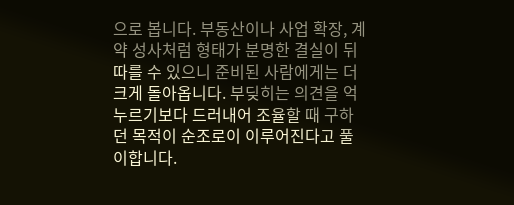으로 봅니다. 부동산이나 사업 확장, 계약 성사처럼 형태가 분명한 결실이 뒤따를 수 있으니 준비된 사람에게는 더 크게 돌아옵니다. 부딪히는 의견을 억누르기보다 드러내어 조율할 때 구하던 목적이 순조로이 이루어진다고 풀이합니다.